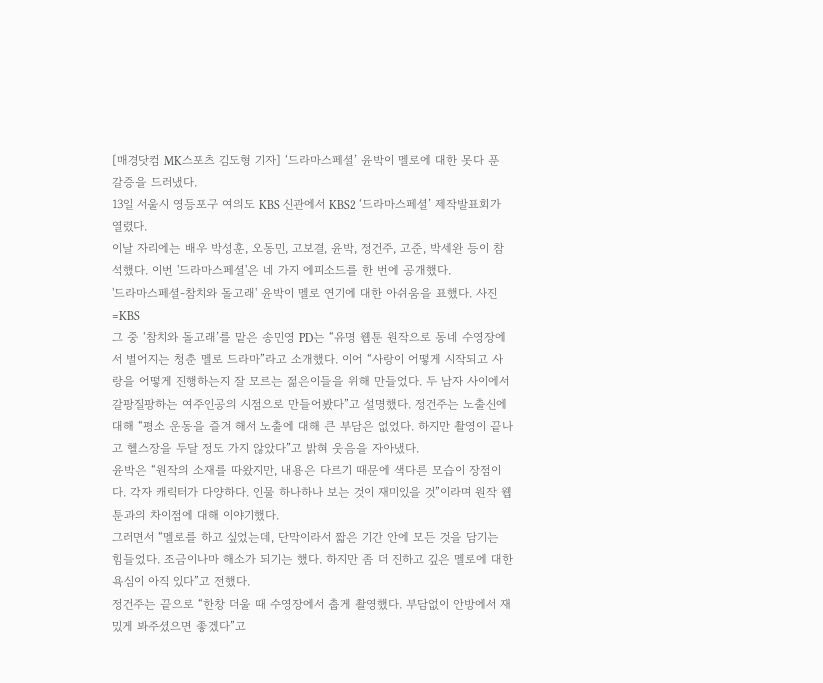[매경닷컴 MK스포츠 김도형 기자] ‘드라마스페셜’ 윤박이 멜로에 대한 못다 푼 갈증을 드러냈다.
13일 서울시 영등포구 여의도 KBS 신관에서 KBS2 ‘드라마스페셜’ 제작발표회가 열렸다.
이날 자리에는 배우 박성훈, 오동민, 고보결, 윤박, 정건주, 고준, 박세완 등이 참석했다. 이번 '드라마스페셜'은 네 가지 에피소드를 한 번에 공개했다.
'드라마스페셜-참치와 돌고래' 윤박이 멜로 연기에 대한 아쉬움을 표했다. 사진=KBS
그 중 ‘참치와 돌고래’를 맡은 송민영 PD는 “유명 웹툰 원작으로 동네 수영장에서 벌어지는 청춘 멜로 드라마”라고 소개했다. 이어 “사랑이 어떻게 시작되고 사랑을 어떻게 진행하는지 잘 모르는 젊은이들을 위해 만들었다. 두 남자 사이에서 갈팡질팡하는 여주인공의 시점으로 만들어봤다”고 설명했다. 정건주는 노출신에 대해 “평소 운동을 즐겨 해서 노출에 대해 큰 부담은 없었다. 하지만 촬영이 끝나고 헬스장을 두달 정도 가지 않았다”고 밝혀 웃음을 자아냈다.
윤박은 “원작의 소재를 따왔지만, 내용은 다르기 때문에 색다른 모습이 장점이다. 각자 캐릭터가 다양하다. 인물 하나하나 보는 것이 재미있을 것”이라며 원작 웹툰과의 차이점에 대해 이야기했다.
그러면서 “멜로를 하고 싶었는데, 단막이라서 짧은 기간 안에 모든 것을 담기는 힘들었다. 조금이나마 해소가 되기는 했다. 하지만 좀 더 진하고 깊은 멜로에 대한 욕심이 아직 있다”고 전했다.
정건주는 끝으로 “한창 더울 때 수영장에서 춥게 촬영했다. 부담없이 안방에서 재밌게 봐주셨으면 좋겠다”고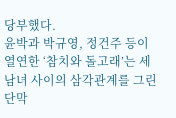당부했다.
윤박과 박규영, 정건주 등이 열연한 ‘참치와 돌고래’는 세 남녀 사이의 삼각관계를 그린 단막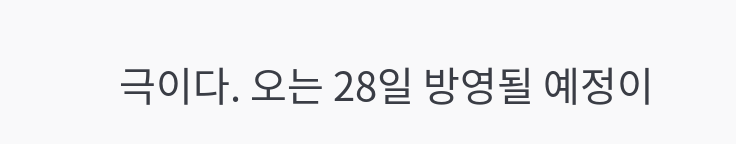극이다. 오는 28일 방영될 예정이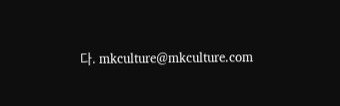다. mkculture@mkculture.com